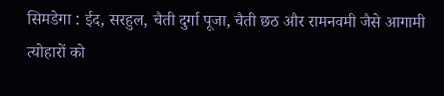सिमडेगा : ईद, सरहुल, चैती दुर्गा पूजा, चैती छठ और रामनवमी जैसे आगामी त्योहारों को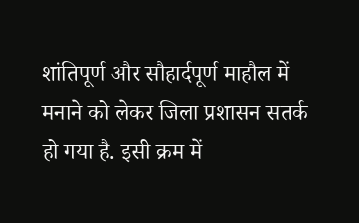शांतिपूर्ण और सौहार्दपूर्ण माहौल में मनाने को लेकर जिला प्रशासन सतर्क हो गया है. इसी क्रम में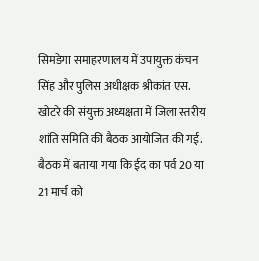सिमडेगा समाहरणालय में उपायुक्त कंचन सिंह और पुलिस अधीक्षक श्रीकांत एस. खोटरे की संयुक्त अध्यक्षता में जिला स्तरीय शांति समिति की बैठक आयोजित की गई. बैठक में बताया गया कि ईद का पर्व 20 या 21 मार्च को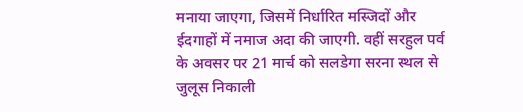मनाया जाएगा, जिसमें निर्धारित मस्जिदों और ईदगाहों में नमाज अदा की जाएगी. वहीं सरहुल पर्व के अवसर पर 21 मार्च को सलडेगा सरना स्थल से जुलूस निकाली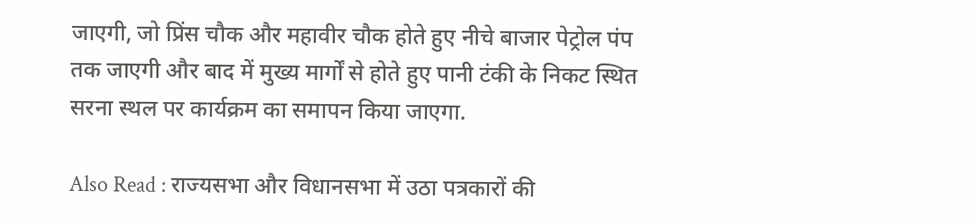जाएगी, जो प्रिंस चौक और महावीर चौक होते हुए नीचे बाजार पेट्रोल पंप तक जाएगी और बाद में मुख्य मार्गों से होते हुए पानी टंकी के निकट स्थित सरना स्थल पर कार्यक्रम का समापन किया जाएगा.

Also Read : राज्यसभा और विधानसभा में उठा पत्रकारों की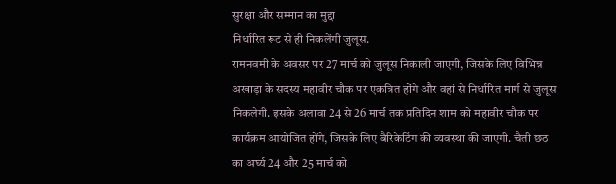सुरक्षा और सम्मान का मुद्दा
निर्धारित रूट से ही निकलेंगी जुलूस.
रामनवमी के अवसर पर 27 मार्च को जुलूस निकाली जाएगी, जिसके लिए विभिन्न अखाड़ा के सदस्य महावीर चौक पर एकत्रित होंगे और वहां से निर्धारित मार्ग से जुलूस निकलेगी. इसके अलावा 24 से 26 मार्च तक प्रतिदिन शाम को महावीर चौक पर कार्यक्रम आयोजित होंगे, जिसके लिए बैरिकेटिंग की व्यवस्था की जाएगी. चैती छठ का अर्घ्य 24 और 25 मार्च को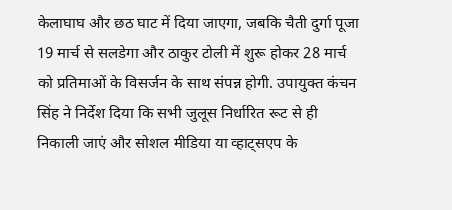केलाघाघ और छठ घाट में दिया जाएगा, जबकि चैती दुर्गा पूजा 19 मार्च से सलडेगा और ठाकुर टोली में शुरू होकर 28 मार्च को प्रतिमाओं के विसर्जन के साथ संपन्न होगी. उपायुक्त कंचन सिंह ने निर्देश दिया कि सभी जुलूस निर्धारित रूट से ही निकाली जाएं और सोशल मीडिया या व्हाट्सएप के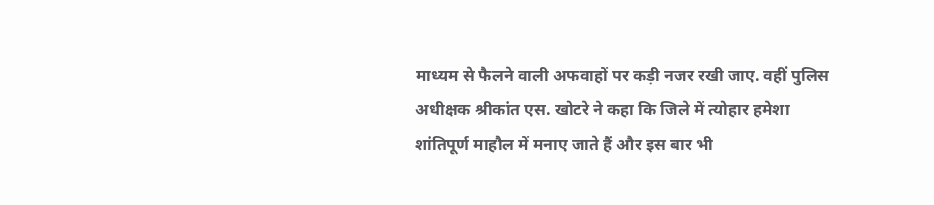माध्यम से फैलने वाली अफवाहों पर कड़ी नजर रखी जाए. वहीं पुलिस अधीक्षक श्रीकांत एस. खोटरे ने कहा कि जिले में त्योहार हमेशा शांतिपूर्ण माहौल में मनाए जाते हैं और इस बार भी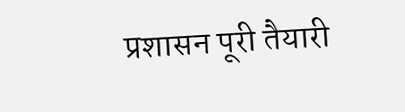प्रशासन पूरी तैयारी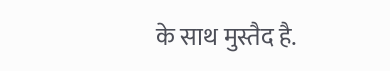के साथ मुस्तैद है.